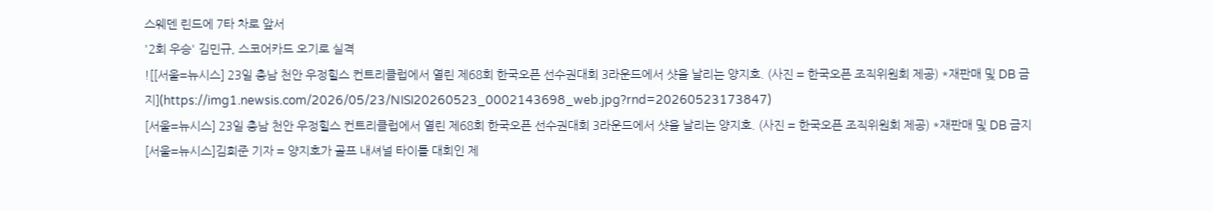스웨덴 린드에 7타 차로 앞서
'2회 우승' 김민규, 스코어카드 오기로 실격
![[서울=뉴시스] 23일 충남 천안 우정힐스 컨트리클럽에서 열린 제68회 한국오픈 선수권대회 3라운드에서 샷을 날리는 양지호. (사진 = 한국오픈 조직위원회 제공) *재판매 및 DB 금지](https://img1.newsis.com/2026/05/23/NISI20260523_0002143698_web.jpg?rnd=20260523173847)
[서울=뉴시스] 23일 충남 천안 우정힐스 컨트리클럽에서 열린 제68회 한국오픈 선수권대회 3라운드에서 샷을 날리는 양지호. (사진 = 한국오픈 조직위원회 제공) *재판매 및 DB 금지
[서울=뉴시스]김희준 기자 = 양지호가 골프 내셔널 타이틀 대회인 제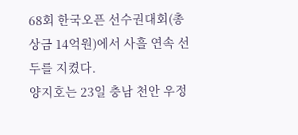68회 한국오픈 선수권대회(총상금 14억원)에서 사흘 연속 선두를 지켰다.
양지호는 23일 충남 천안 우정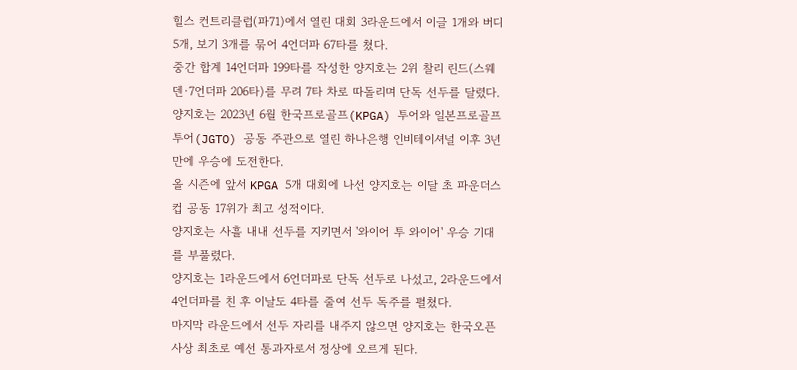힐스 컨트리클럽(파71)에서 열린 대회 3라운드에서 이글 1개와 버디 5개, 보기 3개를 묶어 4언더파 67타를 쳤다.
중간 합계 14언더파 199타를 작성한 양지호는 2위 찰리 린드(스웨덴·7언더파 206타)를 무려 7타 차로 따돌리며 단독 선두를 달렸다.
양지호는 2023년 6월 한국프로골프(KPGA) 투어와 일본프로골프투어(JGTO) 공동 주관으로 열린 하나은행 인비테이셔널 이후 3년 만에 우승에 도전한다.
올 시즌에 앞서 KPGA 5개 대회에 나선 양지호는 이달 초 파운더스컵 공동 17위가 최고 성적이다.
양지호는 사흘 내내 선두를 지키면서 '와이어 투 와이어' 우승 기대를 부풀렸다.
양지호는 1라운드에서 6언더파로 단독 선두로 나섰고, 2라운드에서 4언더파를 친 후 이날도 4타를 줄여 선두 독주를 펼쳤다.
마지막 라운드에서 선두 자리를 내주지 않으면 양지호는 한국오픈 사상 최초로 예선 통과자로서 정상에 오르게 된다.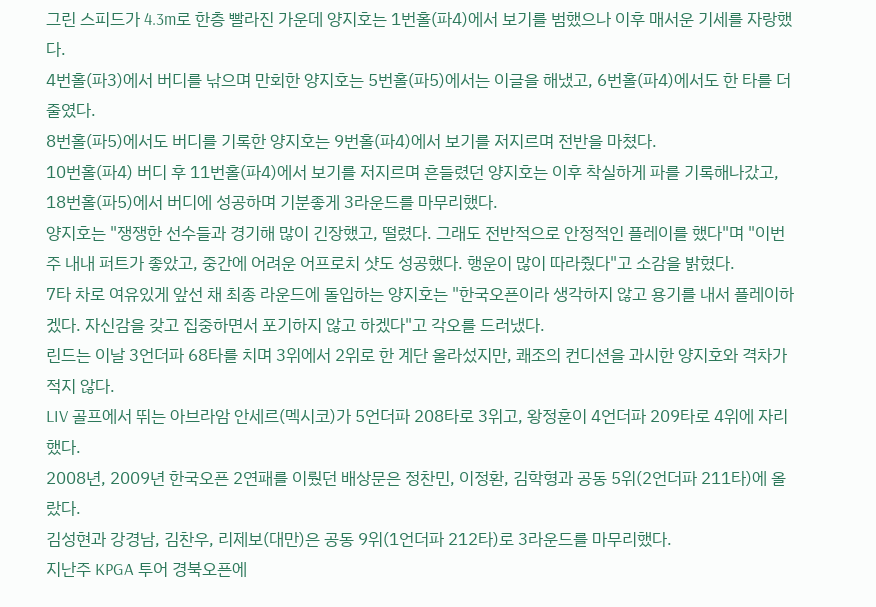그린 스피드가 4.3m로 한층 빨라진 가운데 양지호는 1번홀(파4)에서 보기를 범했으나 이후 매서운 기세를 자랑했다.
4번홀(파3)에서 버디를 낚으며 만회한 양지호는 5번홀(파5)에서는 이글을 해냈고, 6번홀(파4)에서도 한 타를 더 줄였다.
8번홀(파5)에서도 버디를 기록한 양지호는 9번홀(파4)에서 보기를 저지르며 전반을 마쳤다.
10번홀(파4) 버디 후 11번홀(파4)에서 보기를 저지르며 흔들렸던 양지호는 이후 착실하게 파를 기록해나갔고, 18번홀(파5)에서 버디에 성공하며 기분좋게 3라운드를 마무리했다.
양지호는 "쟁쟁한 선수들과 경기해 많이 긴장했고, 떨렸다. 그래도 전반적으로 안정적인 플레이를 했다"며 "이번 주 내내 퍼트가 좋았고, 중간에 어려운 어프로치 샷도 성공했다. 행운이 많이 따라줬다"고 소감을 밝혔다.
7타 차로 여유있게 앞선 채 최종 라운드에 돌입하는 양지호는 "한국오픈이라 생각하지 않고 용기를 내서 플레이하겠다. 자신감을 갖고 집중하면서 포기하지 않고 하겠다"고 각오를 드러냈다.
린드는 이날 3언더파 68타를 치며 3위에서 2위로 한 계단 올라섰지만, 쾌조의 컨디션을 과시한 양지호와 격차가 적지 않다.
LIV 골프에서 뛰는 아브라암 안세르(멕시코)가 5언더파 208타로 3위고, 왕정훈이 4언더파 209타로 4위에 자리했다.
2008년, 2009년 한국오픈 2연패를 이뤘던 배상문은 정찬민, 이정환, 김학형과 공동 5위(2언더파 211타)에 올랐다.
김성현과 강경남, 김찬우, 리제보(대만)은 공동 9위(1언더파 212타)로 3라운드를 마무리했다.
지난주 KPGA 투어 경북오픈에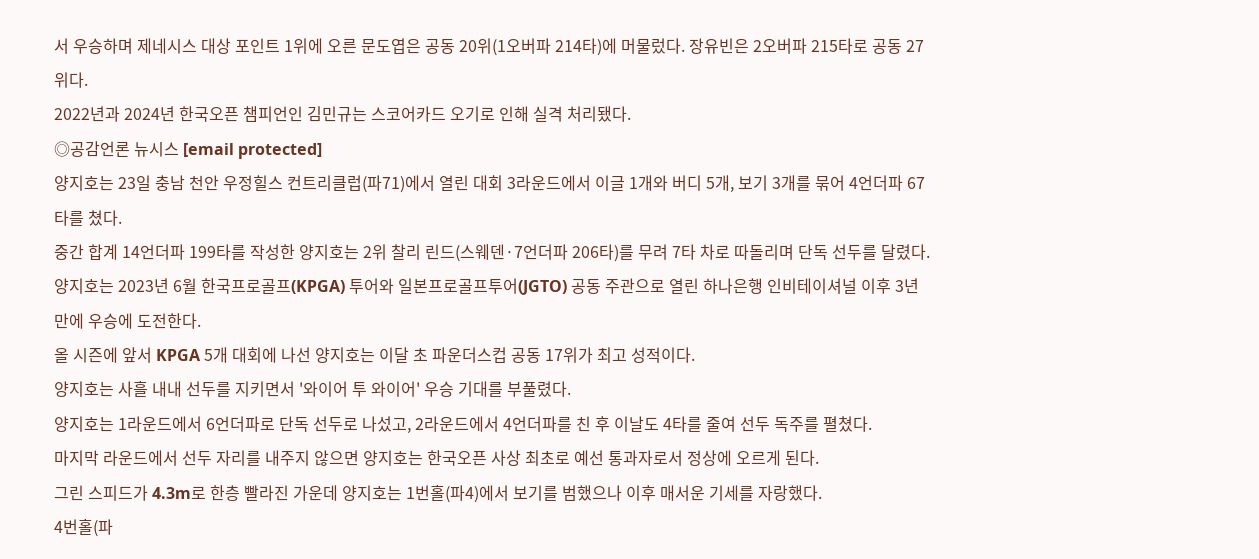서 우승하며 제네시스 대상 포인트 1위에 오른 문도엽은 공동 20위(1오버파 214타)에 머물렀다. 장유빈은 2오버파 215타로 공동 27위다.
2022년과 2024년 한국오픈 챔피언인 김민규는 스코어카드 오기로 인해 실격 처리됐다.
◎공감언론 뉴시스 [email protected]
양지호는 23일 충남 천안 우정힐스 컨트리클럽(파71)에서 열린 대회 3라운드에서 이글 1개와 버디 5개, 보기 3개를 묶어 4언더파 67타를 쳤다.
중간 합계 14언더파 199타를 작성한 양지호는 2위 찰리 린드(스웨덴·7언더파 206타)를 무려 7타 차로 따돌리며 단독 선두를 달렸다.
양지호는 2023년 6월 한국프로골프(KPGA) 투어와 일본프로골프투어(JGTO) 공동 주관으로 열린 하나은행 인비테이셔널 이후 3년 만에 우승에 도전한다.
올 시즌에 앞서 KPGA 5개 대회에 나선 양지호는 이달 초 파운더스컵 공동 17위가 최고 성적이다.
양지호는 사흘 내내 선두를 지키면서 '와이어 투 와이어' 우승 기대를 부풀렸다.
양지호는 1라운드에서 6언더파로 단독 선두로 나섰고, 2라운드에서 4언더파를 친 후 이날도 4타를 줄여 선두 독주를 펼쳤다.
마지막 라운드에서 선두 자리를 내주지 않으면 양지호는 한국오픈 사상 최초로 예선 통과자로서 정상에 오르게 된다.
그린 스피드가 4.3m로 한층 빨라진 가운데 양지호는 1번홀(파4)에서 보기를 범했으나 이후 매서운 기세를 자랑했다.
4번홀(파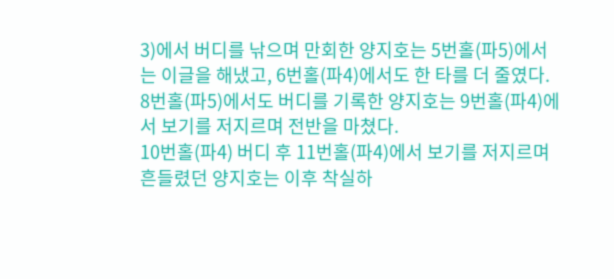3)에서 버디를 낚으며 만회한 양지호는 5번홀(파5)에서는 이글을 해냈고, 6번홀(파4)에서도 한 타를 더 줄였다.
8번홀(파5)에서도 버디를 기록한 양지호는 9번홀(파4)에서 보기를 저지르며 전반을 마쳤다.
10번홀(파4) 버디 후 11번홀(파4)에서 보기를 저지르며 흔들렸던 양지호는 이후 착실하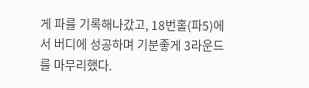게 파를 기록해나갔고, 18번홀(파5)에서 버디에 성공하며 기분좋게 3라운드를 마무리했다.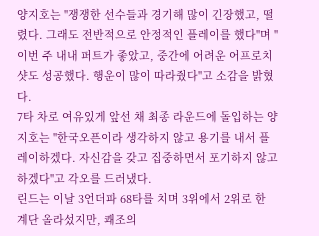양지호는 "쟁쟁한 선수들과 경기해 많이 긴장했고, 떨렸다. 그래도 전반적으로 안정적인 플레이를 했다"며 "이번 주 내내 퍼트가 좋았고, 중간에 어려운 어프로치 샷도 성공했다. 행운이 많이 따라줬다"고 소감을 밝혔다.
7타 차로 여유있게 앞선 채 최종 라운드에 돌입하는 양지호는 "한국오픈이라 생각하지 않고 용기를 내서 플레이하겠다. 자신감을 갖고 집중하면서 포기하지 않고 하겠다"고 각오를 드러냈다.
린드는 이날 3언더파 68타를 치며 3위에서 2위로 한 계단 올라섰지만, 쾌조의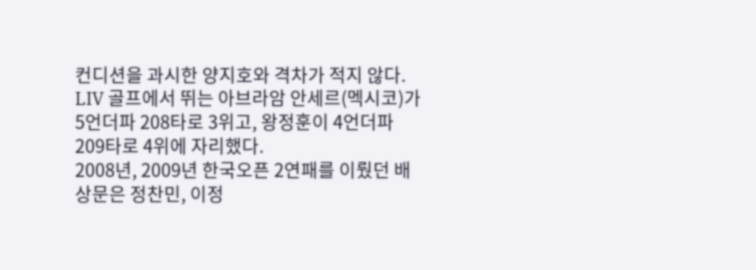컨디션을 과시한 양지호와 격차가 적지 않다.
LIV 골프에서 뛰는 아브라암 안세르(멕시코)가 5언더파 208타로 3위고, 왕정훈이 4언더파 209타로 4위에 자리했다.
2008년, 2009년 한국오픈 2연패를 이뤘던 배상문은 정찬민, 이정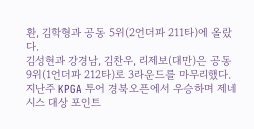환, 김학형과 공동 5위(2언더파 211타)에 올랐다.
김성현과 강경남, 김찬우, 리제보(대만)은 공동 9위(1언더파 212타)로 3라운드를 마무리했다.
지난주 KPGA 투어 경북오픈에서 우승하며 제네시스 대상 포인트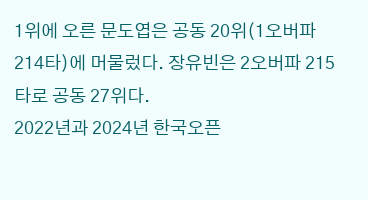1위에 오른 문도엽은 공동 20위(1오버파 214타)에 머물렀다. 장유빈은 2오버파 215타로 공동 27위다.
2022년과 2024년 한국오픈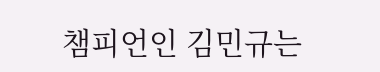챔피언인 김민규는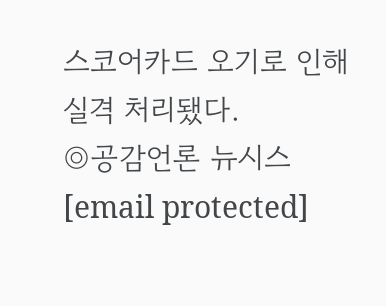스코어카드 오기로 인해 실격 처리됐다.
◎공감언론 뉴시스 [email protected]